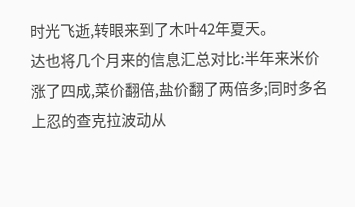时光飞逝,转眼来到了木叶42年夏天。
达也将几个月来的信息汇总对比:半年来米价涨了四成,菜价翻倍,盐价翻了两倍多;同时多名上忍的查克拉波动从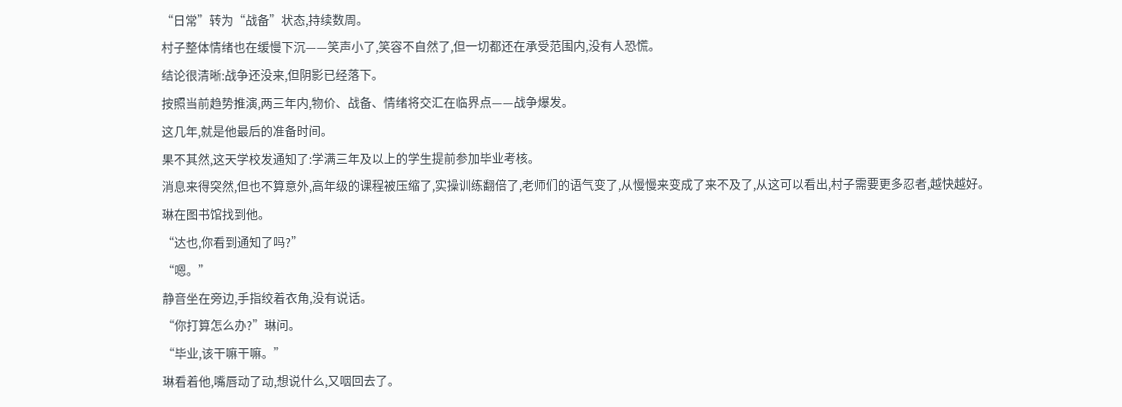“日常”转为“战备”状态,持续数周。
村子整体情绪也在缓慢下沉——笑声小了,笑容不自然了,但一切都还在承受范围内,没有人恐慌。
结论很清晰:战争还没来,但阴影已经落下。
按照当前趋势推演,两三年内,物价、战备、情绪将交汇在临界点——战争爆发。
这几年,就是他最后的准备时间。
果不其然,这天学校发通知了:学满三年及以上的学生提前参加毕业考核。
消息来得突然,但也不算意外,高年级的课程被压缩了,实操训练翻倍了,老师们的语气变了,从慢慢来变成了来不及了,从这可以看出,村子需要更多忍者,越快越好。
琳在图书馆找到他。
“达也,你看到通知了吗?”
“嗯。”
静音坐在旁边,手指绞着衣角,没有说话。
“你打算怎么办?”琳问。
“毕业,该干嘛干嘛。”
琳看着他,嘴唇动了动,想说什么,又咽回去了。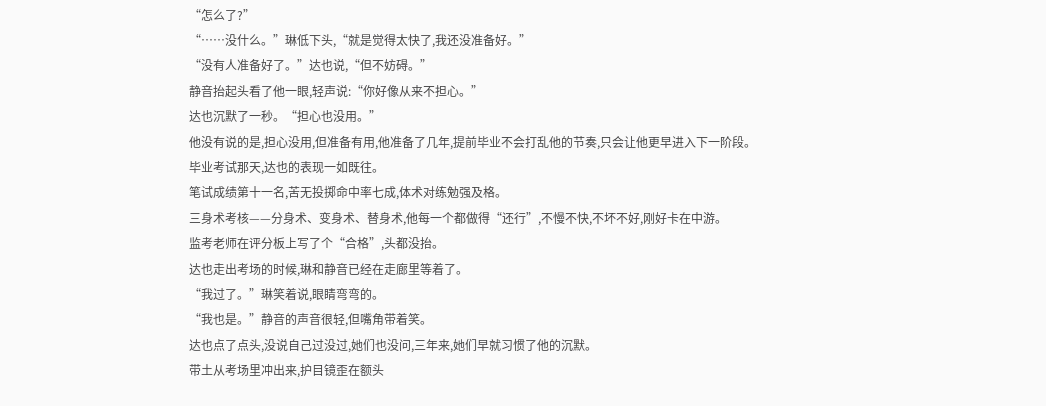“怎么了?”
“……没什么。”琳低下头,“就是觉得太快了,我还没准备好。”
“没有人准备好了。”达也说,“但不妨碍。”
静音抬起头看了他一眼,轻声说:“你好像从来不担心。”
达也沉默了一秒。“担心也没用。”
他没有说的是,担心没用,但准备有用,他准备了几年,提前毕业不会打乱他的节奏,只会让他更早进入下一阶段。
毕业考试那天,达也的表现一如既往。
笔试成绩第十一名,苦无投掷命中率七成,体术对练勉强及格。
三身术考核——分身术、变身术、替身术,他每一个都做得“还行”,不慢不快,不坏不好,刚好卡在中游。
监考老师在评分板上写了个“合格”,头都没抬。
达也走出考场的时候,琳和静音已经在走廊里等着了。
“我过了。”琳笑着说,眼睛弯弯的。
“我也是。”静音的声音很轻,但嘴角带着笑。
达也点了点头,没说自己过没过,她们也没问,三年来,她们早就习惯了他的沉默。
带土从考场里冲出来,护目镜歪在额头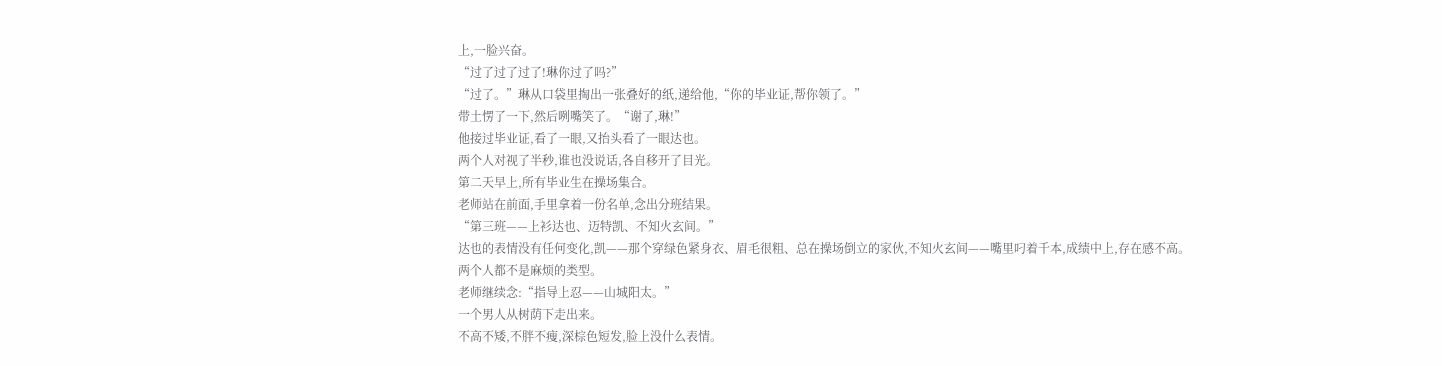上,一脸兴奋。
“过了过了过了!琳你过了吗?”
“过了。”琳从口袋里掏出一张叠好的纸,递给他,“你的毕业证,帮你领了。”
带土愣了一下,然后咧嘴笑了。“谢了,琳!”
他接过毕业证,看了一眼,又抬头看了一眼达也。
两个人对视了半秒,谁也没说话,各自移开了目光。
第二天早上,所有毕业生在操场集合。
老师站在前面,手里拿着一份名单,念出分班结果。
“第三班——上衫达也、迈特凯、不知火玄间。”
达也的表情没有任何变化,凯——那个穿绿色紧身衣、眉毛很粗、总在操场倒立的家伙,不知火玄间——嘴里叼着千本,成绩中上,存在感不高。
两个人都不是麻烦的类型。
老师继续念:“指导上忍——山城阳太。”
一个男人从树荫下走出来。
不高不矮,不胖不瘦,深棕色短发,脸上没什么表情。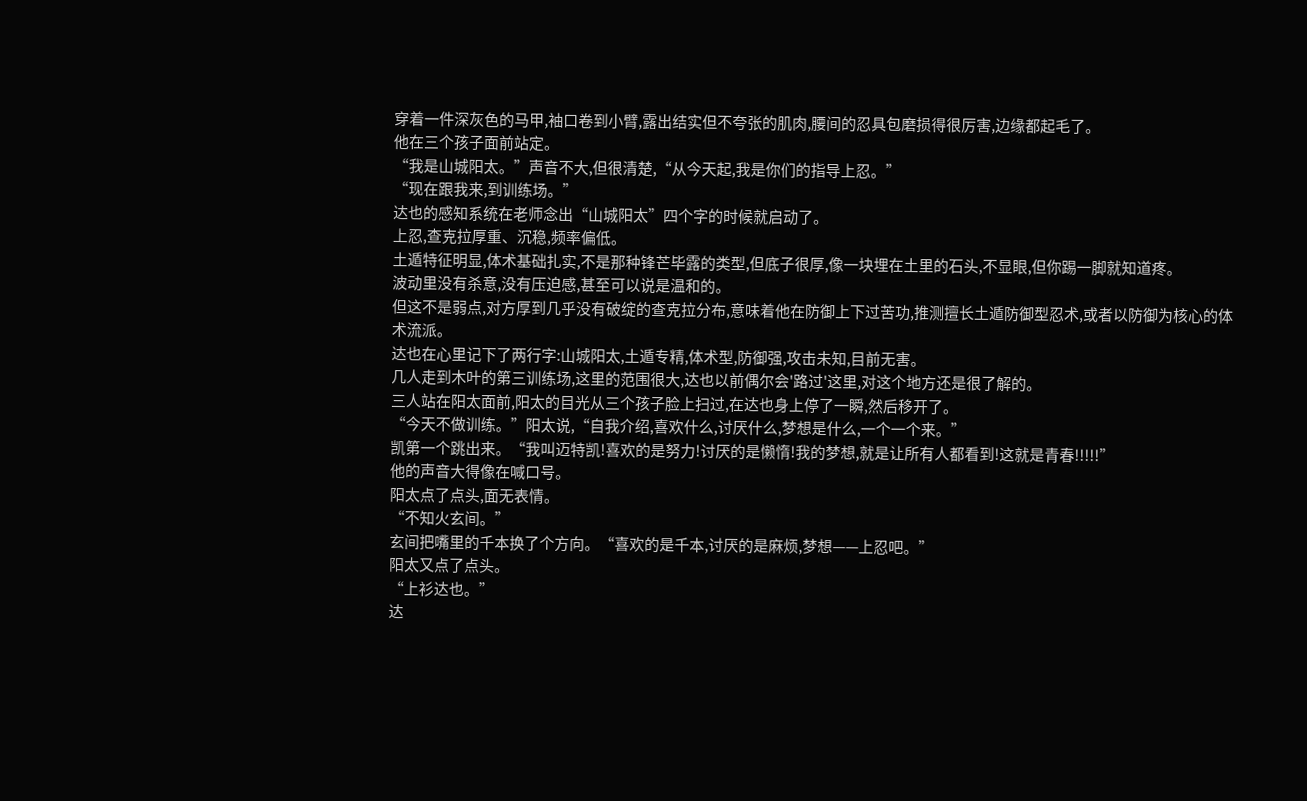穿着一件深灰色的马甲,袖口卷到小臂,露出结实但不夸张的肌肉,腰间的忍具包磨损得很厉害,边缘都起毛了。
他在三个孩子面前站定。
“我是山城阳太。”声音不大,但很清楚,“从今天起,我是你们的指导上忍。”
“现在跟我来,到训练场。”
达也的感知系统在老师念出“山城阳太”四个字的时候就启动了。
上忍,查克拉厚重、沉稳,频率偏低。
土遁特征明显,体术基础扎实,不是那种锋芒毕露的类型,但底子很厚,像一块埋在土里的石头,不显眼,但你踢一脚就知道疼。
波动里没有杀意,没有压迫感,甚至可以说是温和的。
但这不是弱点,对方厚到几乎没有破绽的查克拉分布,意味着他在防御上下过苦功,推测擅长土遁防御型忍术,或者以防御为核心的体术流派。
达也在心里记下了两行字:山城阳太,土遁专精,体术型,防御强,攻击未知,目前无害。
几人走到木叶的第三训练场,这里的范围很大,达也以前偶尔会'路过'这里,对这个地方还是很了解的。
三人站在阳太面前,阳太的目光从三个孩子脸上扫过,在达也身上停了一瞬,然后移开了。
“今天不做训练。”阳太说,“自我介绍,喜欢什么,讨厌什么,梦想是什么,一个一个来。”
凯第一个跳出来。“我叫迈特凯!喜欢的是努力!讨厌的是懒惰!我的梦想,就是让所有人都看到!这就是青春!!!!!”
他的声音大得像在喊口号。
阳太点了点头,面无表情。
“不知火玄间。”
玄间把嘴里的千本换了个方向。“喜欢的是千本,讨厌的是麻烦,梦想——上忍吧。”
阳太又点了点头。
“上衫达也。”
达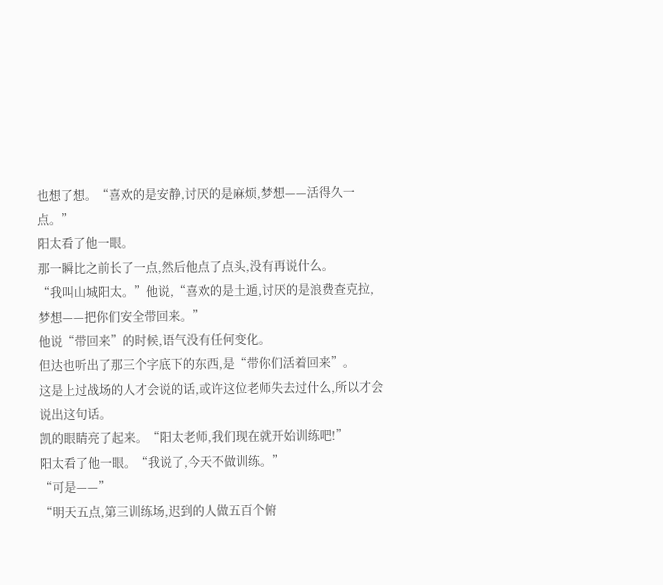也想了想。“喜欢的是安静,讨厌的是麻烦,梦想——活得久一点。”
阳太看了他一眼。
那一瞬比之前长了一点,然后他点了点头,没有再说什么。
“我叫山城阳太。”他说,“喜欢的是土遁,讨厌的是浪费查克拉,梦想——把你们安全带回来。”
他说“带回来”的时候,语气没有任何变化。
但达也听出了那三个字底下的东西,是“带你们活着回来”。
这是上过战场的人才会说的话,或许这位老师失去过什么,所以才会说出这句话。
凯的眼睛亮了起来。“阳太老师,我们现在就开始训练吧!”
阳太看了他一眼。“我说了,今天不做训练。”
“可是——”
“明天五点,第三训练场,迟到的人做五百个俯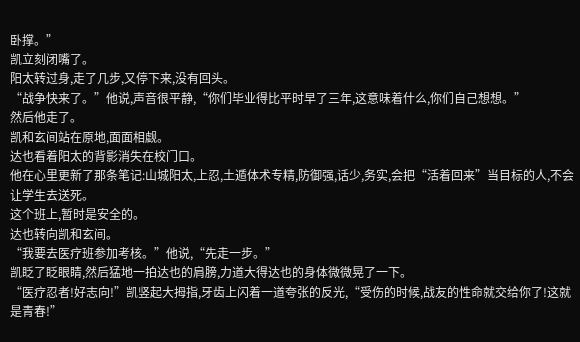卧撑。”
凯立刻闭嘴了。
阳太转过身,走了几步,又停下来,没有回头。
“战争快来了。”他说,声音很平静,“你们毕业得比平时早了三年,这意味着什么,你们自己想想。”
然后他走了。
凯和玄间站在原地,面面相觑。
达也看着阳太的背影消失在校门口。
他在心里更新了那条笔记:山城阳太,上忍,土遁体术专精,防御强,话少,务实,会把“活着回来”当目标的人,不会让学生去送死。
这个班上,暂时是安全的。
达也转向凯和玄间。
“我要去医疗班参加考核。”他说,“先走一步。”
凯眨了眨眼睛,然后猛地一拍达也的肩膀,力道大得达也的身体微微晃了一下。
“医疗忍者!好志向!”凯竖起大拇指,牙齿上闪着一道夸张的反光,“受伤的时候,战友的性命就交给你了!这就是青春!”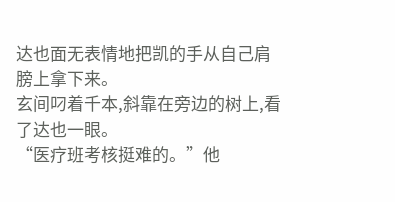达也面无表情地把凯的手从自己肩膀上拿下来。
玄间叼着千本,斜靠在旁边的树上,看了达也一眼。
“医疗班考核挺难的。”他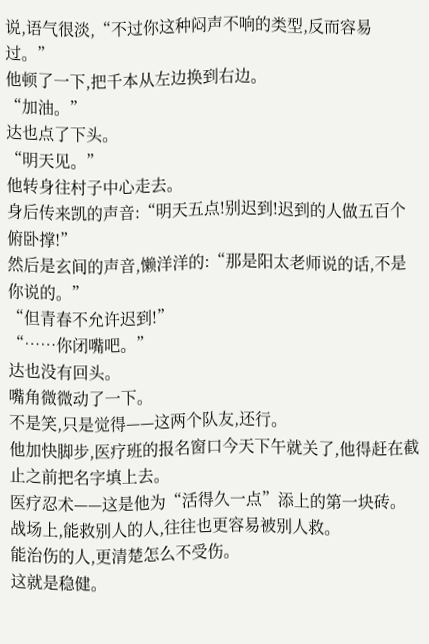说,语气很淡,“不过你这种闷声不响的类型,反而容易过。”
他顿了一下,把千本从左边换到右边。
“加油。”
达也点了下头。
“明天见。”
他转身往村子中心走去。
身后传来凯的声音:“明天五点!别迟到!迟到的人做五百个俯卧撑!”
然后是玄间的声音,懒洋洋的:“那是阳太老师说的话,不是你说的。”
“但青春不允许迟到!”
“……你闭嘴吧。”
达也没有回头。
嘴角微微动了一下。
不是笑,只是觉得——这两个队友,还行。
他加快脚步,医疗班的报名窗口今天下午就关了,他得赶在截止之前把名字填上去。
医疗忍术——这是他为“活得久一点”添上的第一块砖。
战场上,能救别人的人,往往也更容易被别人救。
能治伤的人,更清楚怎么不受伤。
这就是稳健。